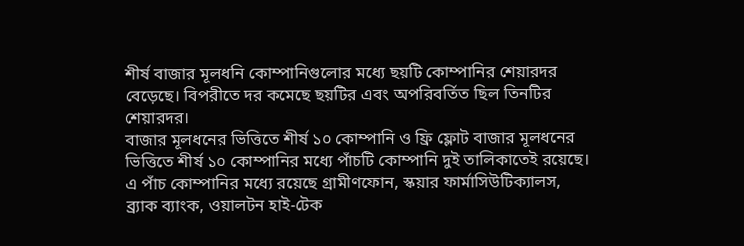শীর্ষ বাজার মূলধনি কোম্পানিগুলোর মধ্যে ছয়টি কোম্পানির শেয়ারদর বেড়েছে। বিপরীতে দর কমেছে ছয়টির এবং অপরিবর্তিত ছিল তিনটির শেয়ারদর।
বাজার মূলধনের ভিত্তিতে শীর্ষ ১০ কোম্পানি ও ফ্রি ফ্লোট বাজার মূলধনের ভিত্তিতে শীর্ষ ১০ কোম্পানির মধ্যে পাঁচটি কোম্পানি দুই তালিকাতেই রয়েছে। এ পাঁচ কোম্পানির মধ্যে রয়েছে গ্রামীণফোন, স্কয়ার ফার্মাসিউটিক্যালস, ব্র্যাক ব্যাংক, ওয়ালটন হাই-টেক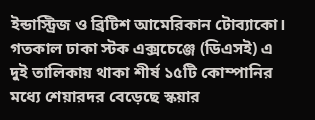ইন্ডাস্ট্রিজ ও ব্রিটিশ আমেরিকান টোব্যাকো। গতকাল ঢাকা স্টক এক্সচেঞ্জে (ডিএসই) এ দুই তালিকায় থাকা শীর্ষ ১৫টি কোম্পানির মধ্যে শেয়ারদর বেড়েছে স্কয়ার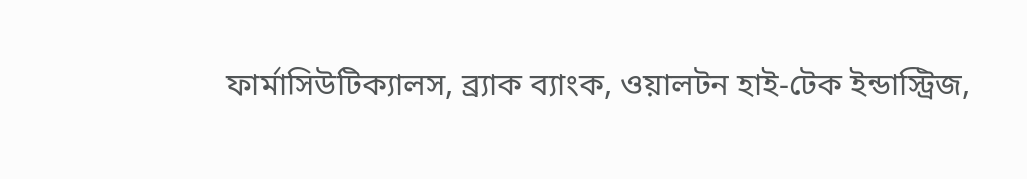ফার্মাসিউটিক্যালস, ব্র্যাক ব্যাংক, ওয়ালটন হাই-টেক ইন্ডাস্ট্রিজ,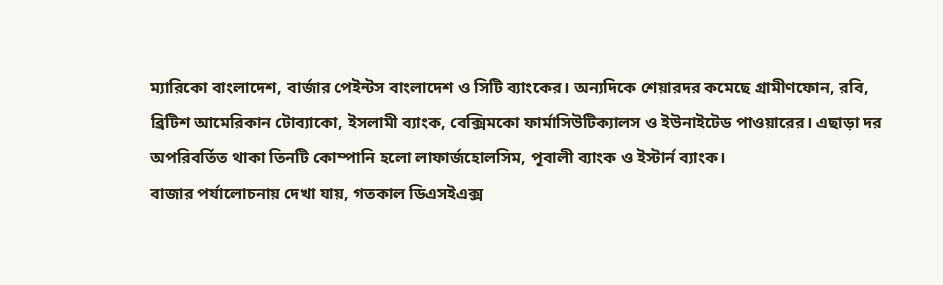ম্যারিকো বাংলাদেশ, বার্জার পেইন্টস বাংলাদেশ ও সিটি ব্যাংকের। অন্যদিকে শেয়ারদর কমেছে গ্রামীণফোন, রবি, ব্রিটিশ আমেরিকান টোব্যাকো, ইসলামী ব্যাংক, বেক্সিমকো ফার্মাসিউটিক্যালস ও ইউনাইটেড পাওয়ারের। এছাড়া দর অপরিবর্তিত থাকা তিনটি কোম্পানি হলো লাফার্জহোলসিম, পূবালী ব্যাংক ও ইস্টার্ন ব্যাংক।
বাজার পর্যালোচনায় দেখা যায়, গতকাল ডিএসইএক্স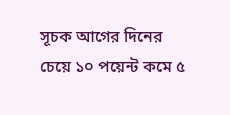সূচক আগের দিনের চেয়ে ১০ পয়েন্ট কমে ৫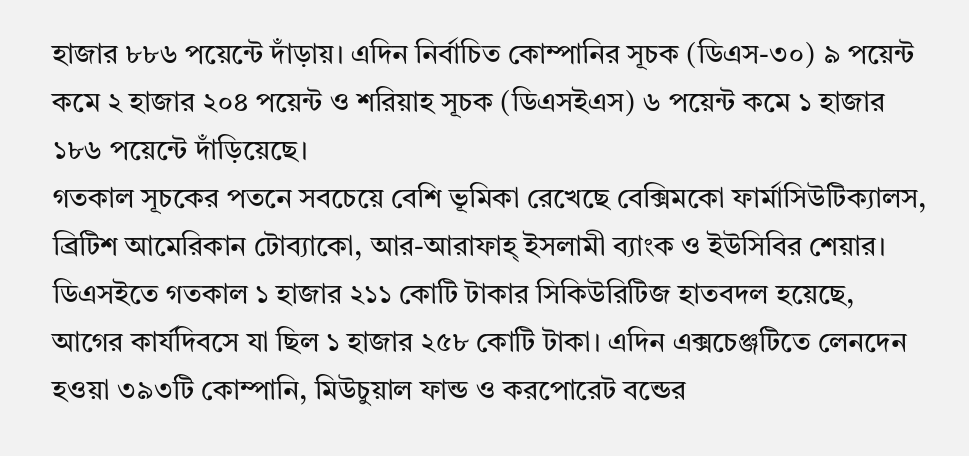হাজার ৮৮৬ পয়েন্টে দাঁড়ায়। এদিন নির্বাচিত কোম্পানির সূচক (ডিএস-৩০) ৯ পয়েন্ট কমে ২ হাজার ২০৪ পয়েন্ট ও শরিয়াহ সূচক (ডিএসইএস) ৬ পয়েন্ট কমে ১ হাজার ১৮৬ পয়েন্টে দাঁড়িয়েছে।
গতকাল সূচকের পতনে সবচেয়ে বেশি ভূমিকা রেখেছে বেক্সিমকো ফার্মাসিউটিক্যালস, ব্রিটিশ আমেরিকান টোব্যাকো, আর-আরাফাহ্ ইসলামী ব্যাংক ও ইউসিবির শেয়ার।
ডিএসইতে গতকাল ১ হাজার ২১১ কোটি টাকার সিকিউরিটিজ হাতবদল হয়েছে, আগের কার্যদিবসে যা ছিল ১ হাজার ২৫৮ কোটি টাকা। এদিন এক্সচেঞ্জটিতে লেনদেন হওয়া ৩৯৩টি কোম্পানি, মিউচুয়াল ফান্ড ও করপোরেট বন্ডের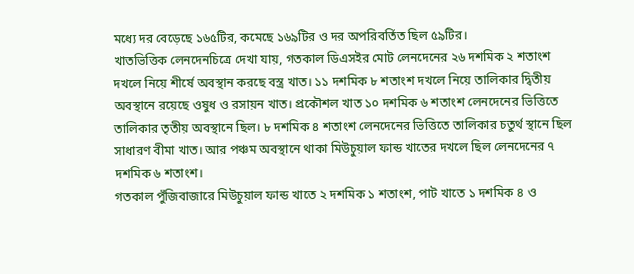মধ্যে দর বেড়েছে ১৬৫টির, কমেছে ১৬৯টির ও দর অপরিবর্তিত ছিল ৫৯টির।
খাতভিত্তিক লেনদেনচিত্রে দেখা যায়, গতকাল ডিএসইর মোট লেনদেনের ২৬ দশমিক ২ শতাংশ দখলে নিয়ে শীর্ষে অবস্থান করছে বস্ত্র খাত। ১১ দশমিক ৮ শতাংশ দখলে নিয়ে তালিকার দ্বিতীয় অবস্থানে রয়েছে ওষুধ ও রসায়ন খাত। প্রকৌশল খাত ১০ দশমিক ৬ শতাংশ লেনদেনের ভিত্তিতে তালিকার তৃতীয় অবস্থানে ছিল। ৮ দশমিক ৪ শতাংশ লেনদেনের ভিত্তিতে তালিকার চতুর্থ স্থানে ছিল সাধারণ বীমা খাত। আর পঞ্চম অবস্থানে থাকা মিউচুয়াল ফান্ড খাতের দখলে ছিল লেনদেনের ৭ দশমিক ৬ শতাংশ।
গতকাল পুঁজিবাজারে মিউচুয়াল ফান্ড খাতে ২ দশমিক ১ শতাংশ, পাট খাতে ১ দশমিক ৪ ও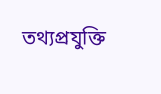তথ্যপ্রযুক্তি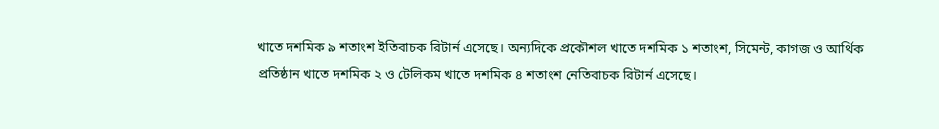খাতে দশমিক ৯ শতাংশ ইতিবাচক রিটার্ন এসেছে। অন্যদিকে প্রকৌশল খাতে দশমিক ১ শতাংশ, সিমেন্ট, কাগজ ও আর্থিক প্রতিষ্ঠান খাতে দশমিক ২ ও টেলিকম খাতে দশমিক ৪ শতাংশ নেতিবাচক রিটার্ন এসেছে।